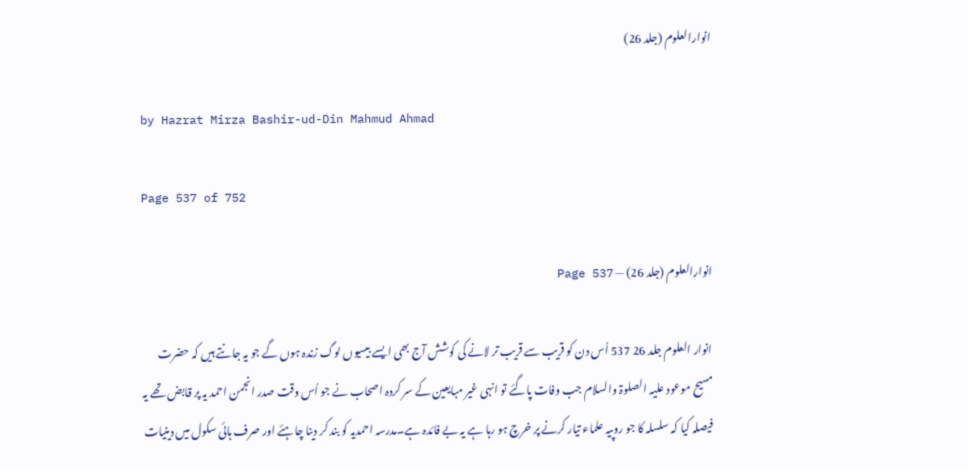انوارالعلوم (جلد 26)

by Hazrat Mirza Bashir-ud-Din Mahmud Ahmad

Page 537 of 752

انوارالعلوم (جلد 26) — Page 537

انوار العلوم جلد 26 537 اُس دن کو قریب سے قریب تر لانے کی کوشش آج بھی ایسے بیسیوں لوگ زندہ ہوں گے جو یہ جانتے ہیں کہ حضرت مسیح موعود علیہ الصلوۃ والسلام جب وفات پاگئے تو انہی غیر مبایعین کے سر کردہ اصحاب نے جو اُس وقت صدر انجمن احمد یہ پر قابض تھے یہ فیصلہ کیا کہ سلسلہ کا جو روپیہ علماء تیار کرنے پر خرچ ہو رہا ہے یہ بے فائدہ ہے۔مدرسہ احمدیہ کو بند کر دینا چاہئے اور صرف ہائی سکول میں دینیات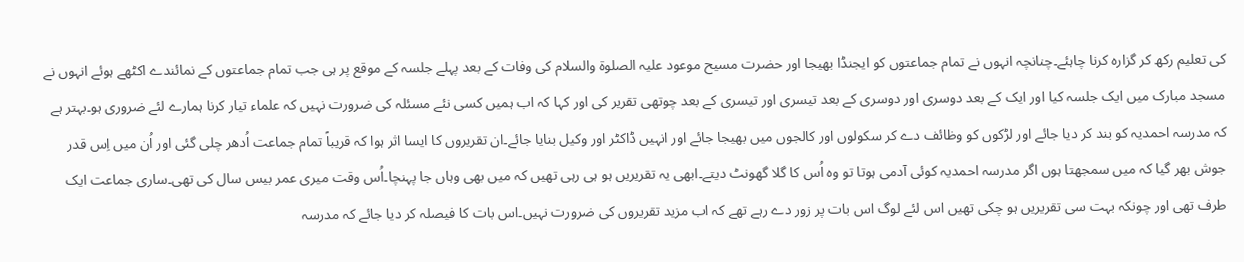کی تعلیم رکھ کر گزارہ کرنا چاہئے۔چنانچہ انہوں نے تمام جماعتوں کو ایجنڈا بھیجا اور حضرت مسیح موعود علیہ الصلوۃ والسلام کی وفات کے بعد پہلے جلسہ کے موقع پر ہی جب تمام جماعتوں کے نمائندے اکٹھے ہوئے انہوں نے مسجد مبارک میں ایک جلسہ کیا اور ایک کے بعد دوسری اور دوسری کے بعد تیسری اور تیسری کے بعد چوتھی تقریر کی اور کہا کہ اب ہمیں کسی نئے مسئلہ کی ضرورت نہیں کہ علماء تیار کرنا ہمارے لئے ضروری ہو۔بہتر ہے کہ مدرسہ احمدیہ کو بند کر دیا جائے اور لڑکوں کو وظائف دے کر سکولوں اور کالجوں میں بھیجا جائے اور انہیں ڈاکٹر اور وکیل بنایا جائے۔ان تقریروں کا ایسا اثر ہوا کہ قریباً تمام جماعت اُدھر چلی گئی اور اُن میں اِس قدر جوش بھر گیا کہ میں سمجھتا ہوں اگر مدرسہ احمدیہ کوئی آدمی ہوتا تو وہ اُس کا گلا گھونٹ دیتے۔ابھی یہ تقریریں ہو ہی رہی تھیں کہ میں بھی وہاں جا پہنچا۔اُس وقت میری عمر بیس سال کی تھی۔ساری جماعت ایک طرف تھی اور چونکہ بہت سی تقریریں ہو چکی تھیں اس لئے لوگ اس بات پر زور دے رہے تھے کہ اب مزید تقریروں کی ضرورت نہیں۔اس بات کا فیصلہ کر دیا جائے کہ مدرسہ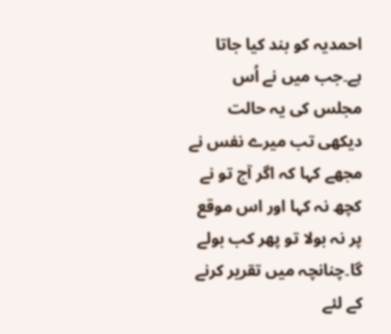احمدیہ کو بند کیا جاتا ہے۔جب میں نے اُس مجلس کی یہ حالت دیکھی تب میرے نفس نے مجھے کہا کہ اگر آج تو نے کچھ نہ کہا اور اس موقع پر نہ بولا تو پھر کب بولے گا۔چنانچہ میں تقریر کرنے کے لئے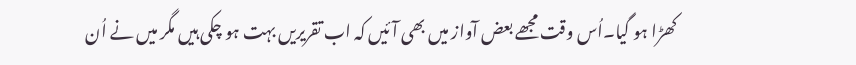کھڑا ہو گیا۔اُس وقت مجھے بعض آواز میں بھی آئیں کہ اب تقریریں بہت ہو چکی ہیں مگر میں نے اُن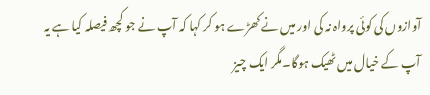آوازوں کی کوئی پرواہ نہ کی اور میں نے کھڑے ہو کر کہا کہ آپ نے جو کچھ فیصلہ کیا ہے یہ آپ کے خیال میں ٹھیک ہوگا۔مگر ایک چیز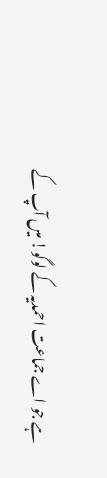ہے جو اے جماعت احمدیہ کے لوگو! میں آپ کے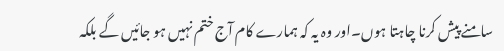سامنے پیش کرنا چاہتا ہوں۔اور وہ یہ کہ ہمارے کام آج ختم نہیں ہو جائیں گے بلکہ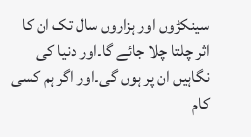سینکڑوں اور ہزاروں سال تک ان کا اثر چلتا چلا جائے گا۔اور دنیا کی نگاہیں ان پر ہوں گی۔اور اگر ہم کسی کام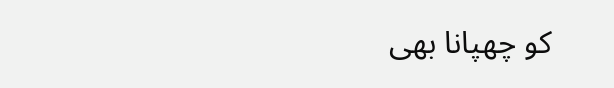کو چھپانا بھی